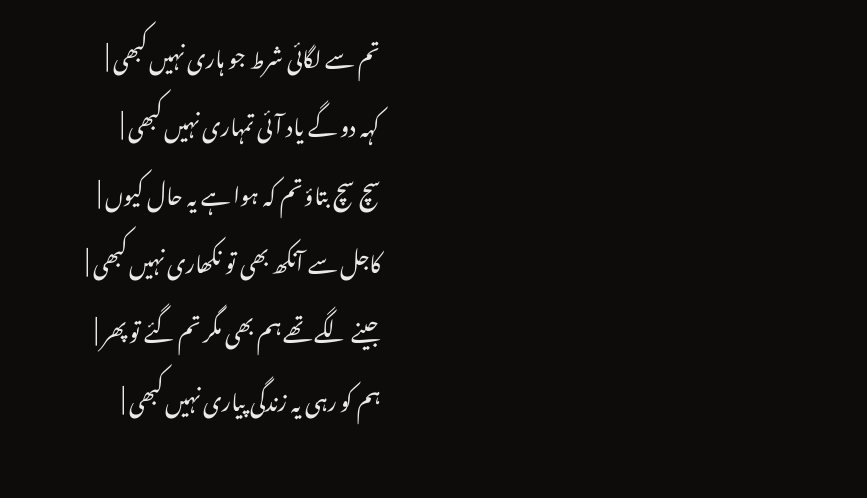تم سے لگائی شرط جو ہاری نہیں کبھی |
کہہ دو گے یاد آئی تمہاری نہیں کبھی |
سچ سچ بتاؤ تم کہ ہوا ہے یہ حال کیوں |
کاجل سے آنکھ بھی تو نکھاری نہیں کبھی |
جینے لگے تھے ہم بھی مگر تم گئے تو پھر |
ہم کو رہی یہ زندگی پیاری نہیں کبھی |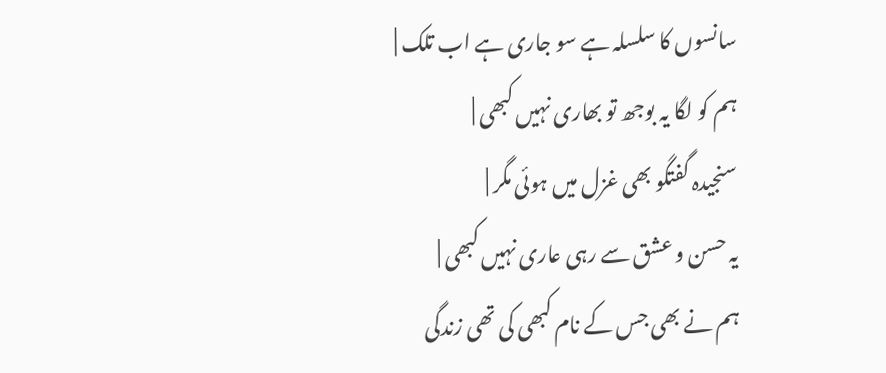سانسوں کا سلسلہ ہے سو جاری ہے اب تلک |
ہم کو لگا یہ بوجھ تو بھاری نہیں کبھی |
سنجیدہ گفتگو بھی غزل میں ہوئی مگر |
یہ حسن و عشق سے رہی عاری نہیں کبھی |
ہم نے بھی جس کے نام کبھی کی تھی زندگی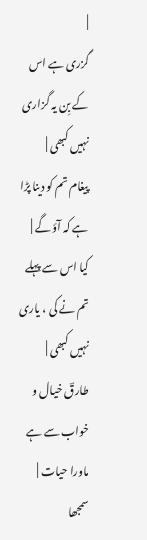|
گزری ہے اس کے بِن یہ گزاری نہیں کبھی |
پیغام تم کو دینا پڑا ہے کہ آؤ گے |
کیا اس سے پہلے تم نے کی ، یاری نہیں کبھی |
طارقؔ خیال و خواب سے ہے ماورا حیات |
سمجھا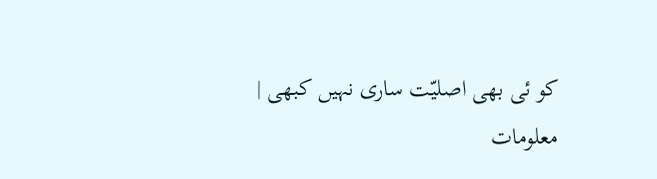کو ئی بھی اصلیّت ساری نہیں کبھی |
معلومات